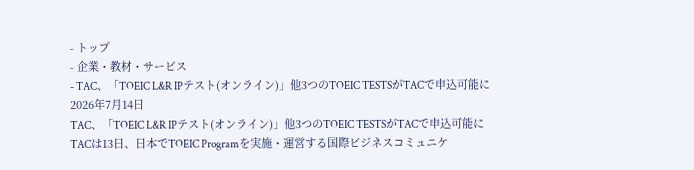- トップ
- 企業・教材・サービス
- TAC、「TOEIC L&R IPテスト(オンライン)」他3つのTOEIC TESTSがTACで申込可能に
2026年7月14日
TAC、「TOEIC L&R IPテスト(オンライン)」他3つのTOEIC TESTSがTACで申込可能に
TACは13日、日本でTOEIC Programを実施・運営する国際ビジネスコミュニケ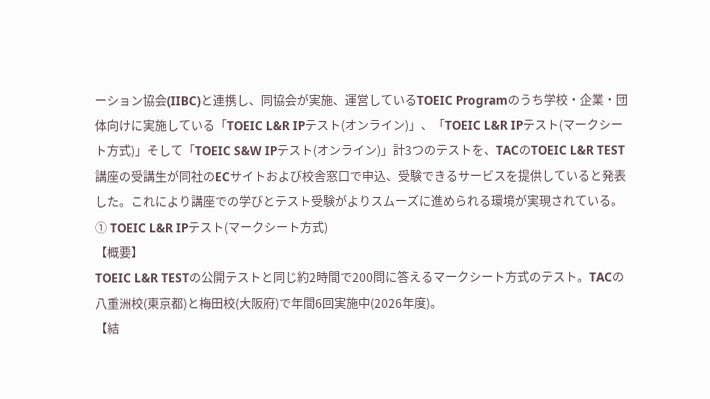ーション協会(IIBC)と連携し、同協会が実施、運営しているTOEIC Programのうち学校・企業・団体向けに実施している「TOEIC L&R IPテスト(オンライン)」、「TOEIC L&R IPテスト(マークシート方式)」そして「TOEIC S&W IPテスト(オンライン)」計3つのテストを、TACのTOEIC L&R TEST講座の受講生が同社のECサイトおよび校舎窓口で申込、受験できるサービスを提供していると発表した。これにより講座での学びとテスト受験がよりスムーズに進められる環境が実現されている。
① TOEIC L&R IPテスト(マークシート方式)
【概要】
TOEIC L&R TESTの公開テストと同じ約2時間で200問に答えるマークシート方式のテスト。TACの八重洲校(東京都)と梅田校(大阪府)で年間6回実施中(2026年度)。
【結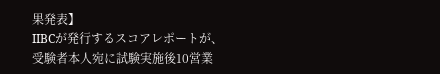果発表】
IIBCが発行するスコアレポートが、受験者本人宛に試験実施後10営業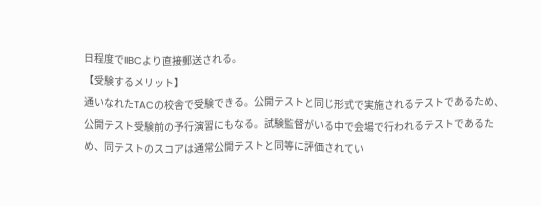日程度でIIBCより直接郵送される。
【受験するメリット】
通いなれたTACの校舎で受験できる。公開テストと同じ形式で実施されるテストであるため、公開テスト受験前の予行演習にもなる。試験監督がいる中で会場で行われるテストであるため、同テストのスコアは通常公開テストと同等に評価されてい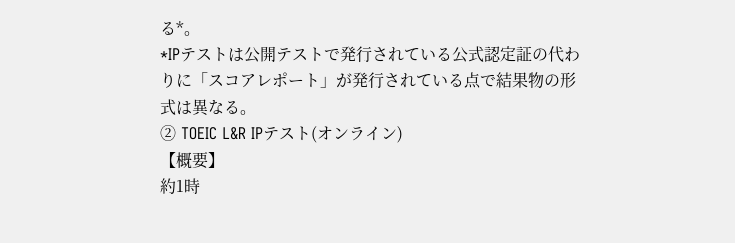る*。
*IPテストは公開テストで発行されている公式認定証の代わりに「スコアレポート」が発行されている点で結果物の形式は異なる。
② TOEIC L&R IPテスト(オンライン)
【概要】
約1時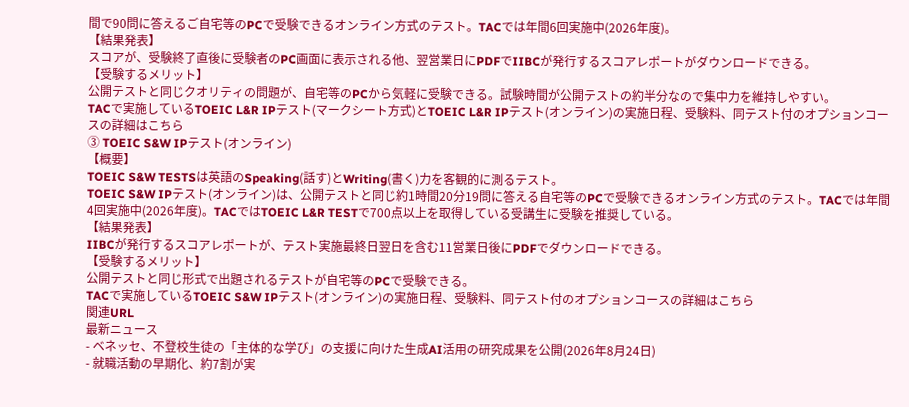間で90問に答えるご自宅等のPCで受験できるオンライン方式のテスト。TACでは年間6回実施中(2026年度)。
【結果発表】
スコアが、受験終了直後に受験者のPC画面に表示される他、翌営業日にPDFでIIBCが発行するスコアレポートがダウンロードできる。
【受験するメリット】
公開テストと同じクオリティの問題が、自宅等のPCから気軽に受験できる。試験時間が公開テストの約半分なので集中力を維持しやすい。
TACで実施しているTOEIC L&R IPテスト(マークシート方式)とTOEIC L&R IPテスト(オンライン)の実施日程、受験料、同テスト付のオプションコースの詳細はこちら
③ TOEIC S&W IPテスト(オンライン)
【概要】
TOEIC S&W TESTSは英語のSpeaking(話す)とWriting(書く)力を客観的に測るテスト。
TOEIC S&W IPテスト(オンライン)は、公開テストと同じ約1時間20分19問に答える自宅等のPCで受験できるオンライン方式のテスト。TACでは年間4回実施中(2026年度)。TACではTOEIC L&R TESTで700点以上を取得している受講生に受験を推奨している。
【結果発表】
IIBCが発行するスコアレポートが、テスト実施最終日翌日を含む11営業日後にPDFでダウンロードできる。
【受験するメリット】
公開テストと同じ形式で出題されるテストが自宅等のPCで受験できる。
TACで実施しているTOEIC S&W IPテスト(オンライン)の実施日程、受験料、同テスト付のオプションコースの詳細はこちら
関連URL
最新ニュース
- ベネッセ、不登校生徒の「主体的な学び」の支援に向けた生成AI活用の研究成果を公開(2026年8月24日)
- 就職活動の早期化、約7割が実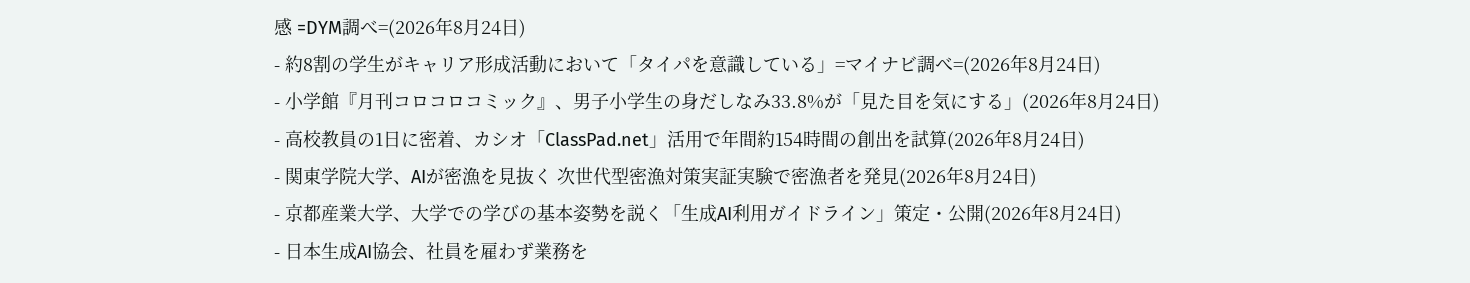感 =DYM調べ=(2026年8月24日)
- 約8割の学生がキャリア形成活動において「タイパを意識している」=マイナビ調べ=(2026年8月24日)
- 小学館『月刊コロコロコミック』、男子小学生の身だしなみ33.8%が「見た目を気にする」(2026年8月24日)
- 高校教員の1日に密着、カシオ「ClassPad.net」活用で年間約154時間の創出を試算(2026年8月24日)
- 関東学院大学、AIが密漁を見抜く 次世代型密漁対策実証実験で密漁者を発見(2026年8月24日)
- 京都産業大学、大学での学びの基本姿勢を説く「生成AI利用ガイドライン」策定・公開(2026年8月24日)
- 日本生成AI協会、社員を雇わず業務を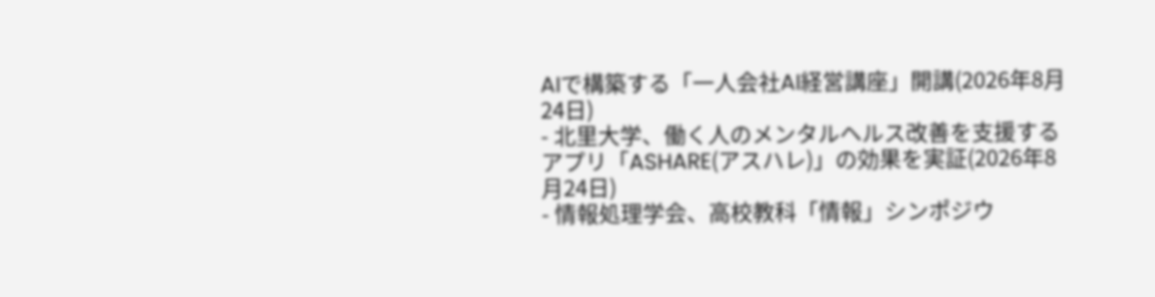AIで構築する「一人会社AI経営講座」開講(2026年8月24日)
- 北里大学、働く人のメンタルヘルス改善を支援するアプリ「ASHARE(アスハレ)」の効果を実証(2026年8月24日)
- 情報処理学会、高校教科「情報」シンポジウ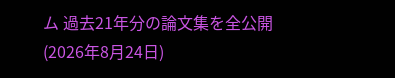ム 過去21年分の論文集を全公開(2026年8月24日)